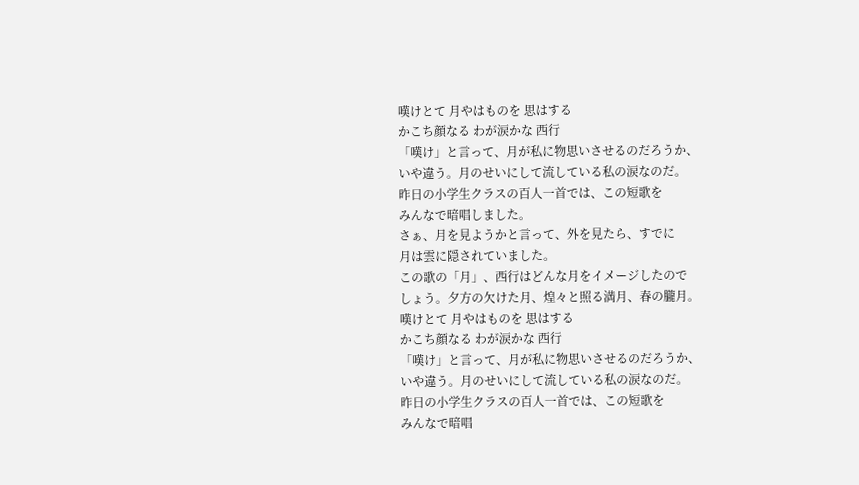嘆けとて 月やはものを 思はする
かこち顔なる わが涙かな 西行
「嘆け」と言って、月が私に物思いさせるのだろうか、
いや違う。月のせいにして流している私の涙なのだ。
昨日の小学生クラスの百人一首では、この短歌を
みんなで暗唱しました。
さぁ、月を見ようかと言って、外を見たら、すでに
月は雲に隠されていました。
この歌の「月」、西行はどんな月をイメージしたので
しょう。夕方の欠けた月、煌々と照る満月、春の朧月。
嘆けとて 月やはものを 思はする
かこち顔なる わが涙かな 西行
「嘆け」と言って、月が私に物思いさせるのだろうか、
いや違う。月のせいにして流している私の涙なのだ。
昨日の小学生クラスの百人一首では、この短歌を
みんなで暗唱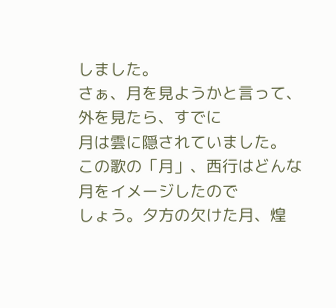しました。
さぁ、月を見ようかと言って、外を見たら、すでに
月は雲に隠されていました。
この歌の「月」、西行はどんな月をイメージしたので
しょう。夕方の欠けた月、煌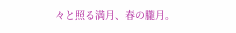々と照る満月、春の朧月。